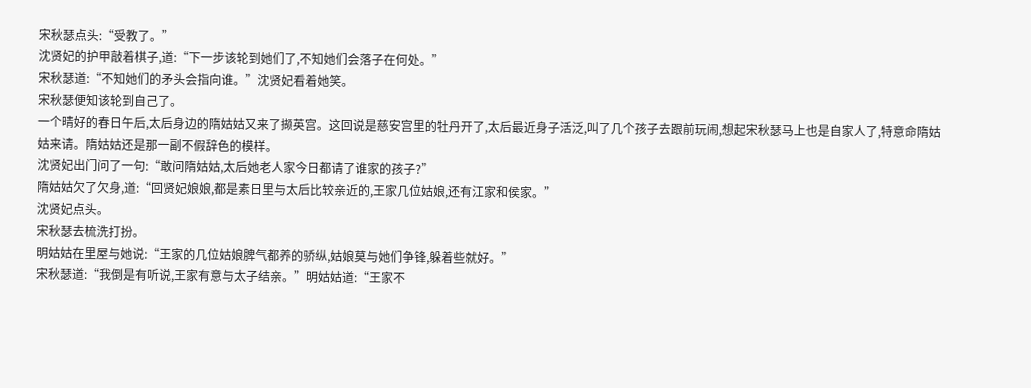宋秋瑟点头:“受教了。”
沈贤妃的护甲敲着棋子,道:“下一步该轮到她们了,不知她们会落子在何处。”
宋秋瑟道:“不知她们的矛头会指向谁。”沈贤妃看着她笑。
宋秋瑟便知该轮到自己了。
一个晴好的春日午后,太后身边的隋姑姑又来了撷英宫。这回说是慈安宫里的牡丹开了,太后最近身子活泛,叫了几个孩子去跟前玩闹,想起宋秋瑟马上也是自家人了,特意命隋姑姑来请。隋姑姑还是那一副不假辞色的模样。
沈贤妃出门问了一句:“敢问隋姑姑,太后她老人家今日都请了谁家的孩子?”
隋姑姑欠了欠身,道:“回贤妃娘娘,都是素日里与太后比较亲近的,王家几位姑娘,还有江家和侯家。”
沈贤妃点头。
宋秋瑟去梳洗打扮。
明姑姑在里屋与她说:“王家的几位姑娘脾气都养的骄纵,姑娘莫与她们争锋,躲着些就好。”
宋秋瑟道:“我倒是有听说,王家有意与太子结亲。”明姑姑道:“王家不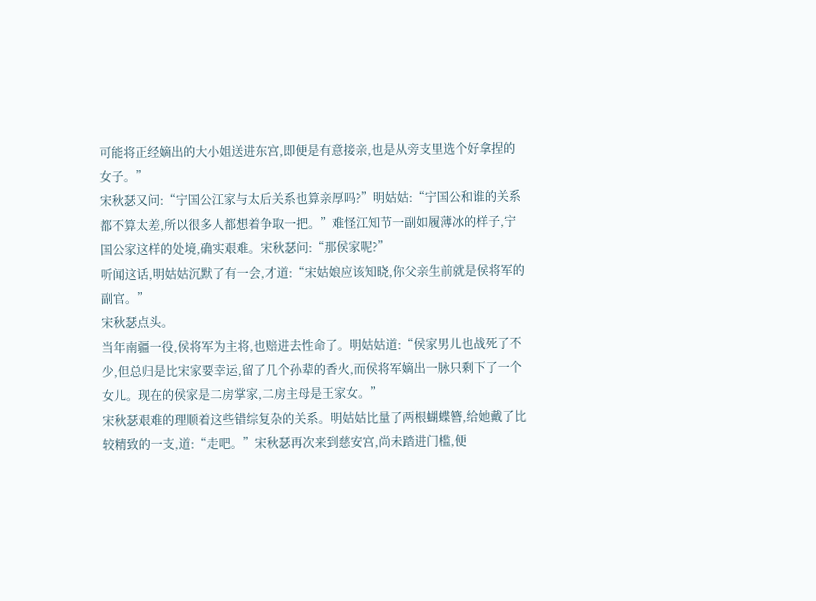可能将正经嫡出的大小姐送进东宫,即便是有意接亲,也是从旁支里选个好拿捏的女子。”
宋秋瑟又问:“宁国公江家与太后关系也算亲厚吗?”明姑姑:“宁国公和谁的关系都不算太差,所以很多人都想着争取一把。”难怪江知节一副如履薄冰的样子,宁国公家这样的处境,确实艰难。宋秋瑟问:“那侯家呢?”
听闻这话,明姑姑沉默了有一会,才道:“宋姑娘应该知晓,你父亲生前就是侯将军的副官。”
宋秋瑟点头。
当年南疆一役,侯将军为主将,也赔进去性命了。明姑姑道:“侯家男儿也战死了不少,但总归是比宋家要幸运,留了几个孙辈的香火,而侯将军嫡出一脉只剩下了一个女儿。现在的侯家是二房掌家,二房主母是王家女。”
宋秋瑟艰难的理顺着这些错综复杂的关系。明姑姑比量了两根蝴蝶簪,给她戴了比较精致的一支,道:“走吧。”宋秋瑟再次来到慈安宫,尚未踏进门槛,便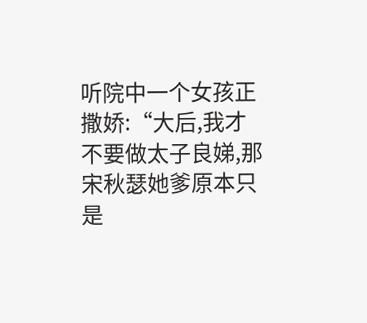听院中一个女孩正撒娇:“大后,我才不要做太子良娣,那宋秋瑟她爹原本只是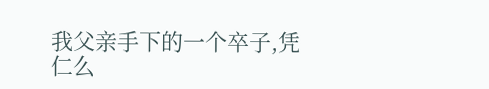我父亲手下的一个卒子,凭仁么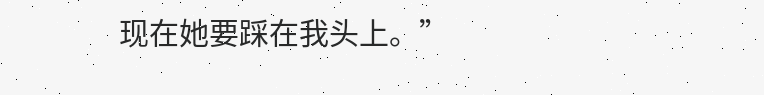现在她要踩在我头上。”